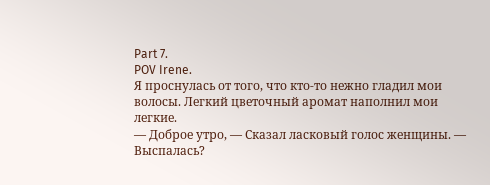Part 7.
POV Irene.
Я проснулась от того, что кто-то нежно гладил мои волосы. Легкий цветочный аромат наполнил мои легкие.
— Доброе утро, — Сказал ласковый голос женщины. — Выспалась?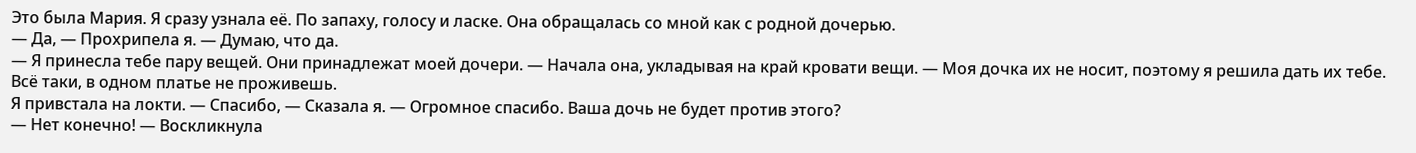Это была Мария. Я сразу узнала её. По запаху, голосу и ласке. Она обращалась со мной как с родной дочерью.
— Да, — Прохрипела я. — Думаю, что да.
— Я принесла тебе пару вещей. Они принадлежат моей дочери. — Начала она, укладывая на край кровати вещи. — Моя дочка их не носит, поэтому я решила дать их тебе. Всё таки, в одном платье не проживешь.
Я привстала на локти. — Спасибо, — Сказала я. — Огромное спасибо. Ваша дочь не будет против этого?
— Нет конечно! — Воскликнула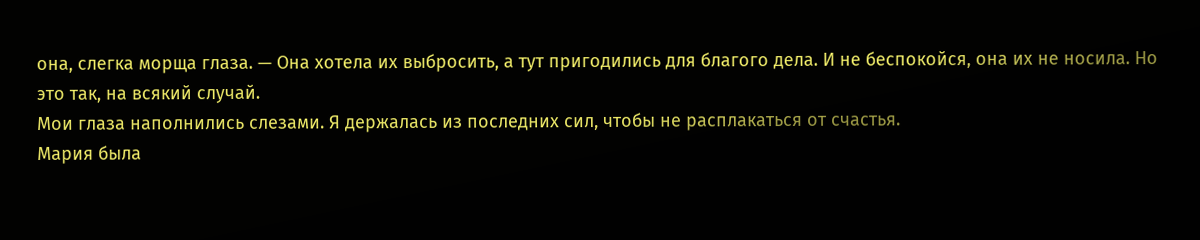она, слегка морща глаза. — Она хотела их выбросить, а тут пригодились для благого дела. И не беспокойся, она их не носила. Но это так, на всякий случай.
Мои глаза наполнились слезами. Я держалась из последних сил, чтобы не расплакаться от счастья.
Мария была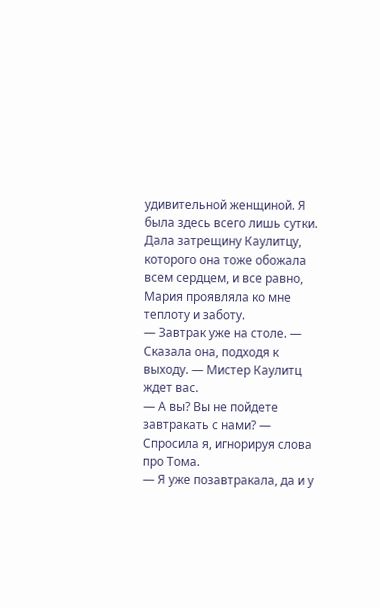удивительной женщиной. Я была здесь всего лишь сутки. Дала затрещину Каулитцу, которого она тоже обожала всем сердцем, и все равно, Мария проявляла ко мне теплоту и заботу.
— Завтрак уже на столе. — Сказала она, подходя к выходу. — Мистер Каулитц ждет вас.
— А вы? Вы не пойдете завтракать с нами? — Спросила я, игнорируя слова про Тома.
— Я уже позавтракала, да и у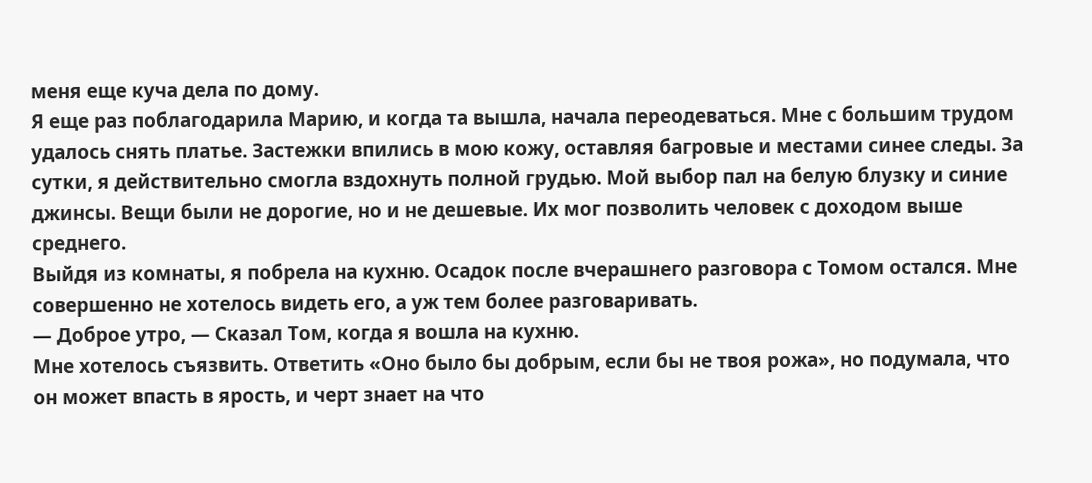меня еще куча дела по дому.
Я еще раз поблагодарила Марию, и когда та вышла, начала переодеваться. Мне с большим трудом удалось снять платье. Застежки впились в мою кожу, оставляя багровые и местами синее следы. За сутки, я действительно смогла вздохнуть полной грудью. Мой выбор пал на белую блузку и синие джинсы. Вещи были не дорогие, но и не дешевые. Их мог позволить человек с доходом выше среднего.
Выйдя из комнаты, я побрела на кухню. Осадок после вчерашнего разговора с Томом остался. Мне совершенно не хотелось видеть его, а уж тем более разговаривать.
— Доброе утро, — Сказал Том, когда я вошла на кухню.
Мне хотелось съязвить. Ответить «Оно было бы добрым, если бы не твоя рожа», но подумала, что он может впасть в ярость, и черт знает на что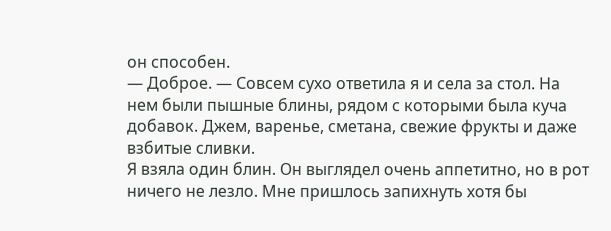он способен.
— Доброе. — Совсем сухо ответила я и села за стол. На нем были пышные блины, рядом с которыми была куча добавок. Джем, варенье, сметана, свежие фрукты и даже взбитые сливки.
Я взяла один блин. Он выглядел очень аппетитно, но в рот ничего не лезло. Мне пришлось запихнуть хотя бы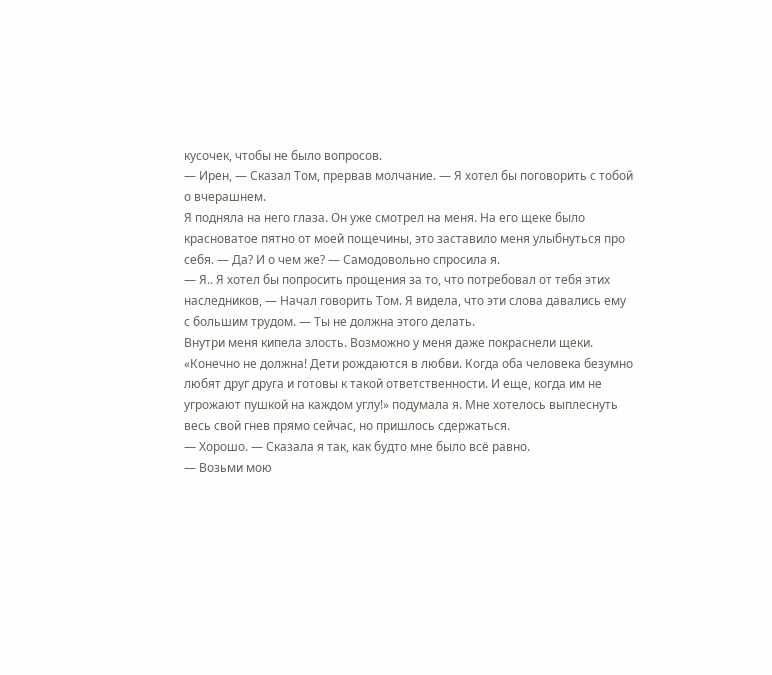кусочек, чтобы не было вопросов.
— Ирен, — Сказал Том, прервав молчание. — Я хотел бы поговорить с тобой о вчерашнем.
Я подняла на него глаза. Он уже смотрел на меня. На его щеке было красноватое пятно от моей пощечины, это заставило меня улыбнуться про себя. — Да? И о чем же? — Самодовольно спросила я.
— Я.. Я хотел бы попросить прощения за то, что потребовал от тебя этих наследников, — Начал говорить Том. Я видела, что эти слова давались ему с большим трудом. — Ты не должна этого делать.
Внутри меня кипела злость. Возможно у меня даже покраснели щеки. «Конечно не должна! Дети рождаются в любви. Когда оба человека безумно любят друг друга и готовы к такой ответственности. И еще, когда им не угрожают пушкой на каждом углу!» подумала я. Мне хотелось выплеснуть весь свой гнев прямо сейчас, но пришлось сдержаться.
— Хорошо. — Сказала я так, как будто мне было всё равно.
— Возьми мою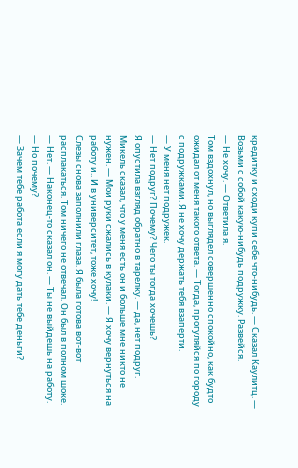кредитку и сходи купи себе что-нибудь. — Сказал Каулитц. — Возьми с собой какую-нибудь подружку. Развейся.
— Не хочу. — Ответила я.
Том вздохнул, но выглядел совершенно спокойно, как будто ожидал от меня такого ответа. — Тогда, прогуляйся по городу с подружками. Я не хочу держать тебя взаперти.
— У меня нет подружек.
— Нет подруг? Почему? Чего ты тогда хочешь?
Я опустила взгляд обратно в тарелку. — да, нет подруг. Микель сказал, что у меня есть он и больше мне никто не нужен. — Мои руки сжались в кулаки. — Я хочу вернуться на работу и.. И в университет, тоже хочу!
Слезы снова заполнили глаза. Я была готова вот-вот расплакаться. Том ничего не отвечал. Он был в полном шоке.
— Нет. — Наконец-то сказал он. — Ты не выйдешь на работу.
— Но почему?
— Зачем тебе работа если я могу дать тебе деньги?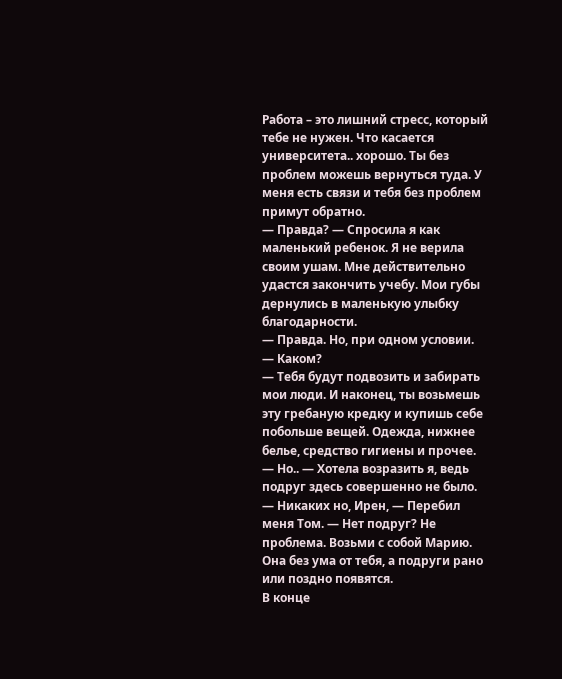Работа – это лишний стресс, который тебе не нужен. Что касается университета.. хорошо. Ты без проблем можешь вернуться туда. У меня есть связи и тебя без проблем примут обратно.
— Правда? — Спросила я как маленький ребенок. Я не верила своим ушам. Мне действительно удастся закончить учебу. Мои губы дернулись в маленькую улыбку благодарности.
— Правда. Но, при одном условии.
— Каком?
— Тебя будут подвозить и забирать мои люди. И наконец, ты возьмешь эту гребаную кредку и купишь себе побольше вещей. Одежда, нижнее белье, средство гигиены и прочее.
— Но.. — Хотела возразить я, ведь подруг здесь совершенно не было.
— Никаких но, Ирен, — Перебил меня Том. — Нет подруг? Не проблема. Возьми с собой Марию. Она без ума от тебя, а подруги рано или поздно появятся.
В конце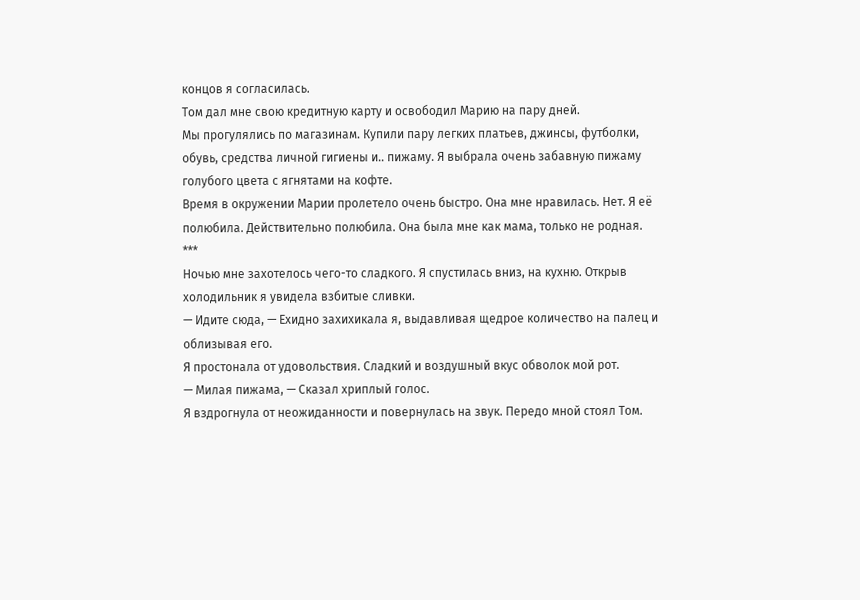концов я согласилась.
Том дал мне свою кредитную карту и освободил Марию на пару дней.
Мы прогулялись по магазинам. Купили пару легких платьев, джинсы, футболки, обувь, средства личной гигиены и.. пижаму. Я выбрала очень забавную пижаму голубого цвета с ягнятами на кофте.
Время в окружении Марии пролетело очень быстро. Она мне нравилась. Нет. Я её полюбила. Действительно полюбила. Она была мне как мама, только не родная.
***
Ночью мне захотелось чего-то сладкого. Я спустилась вниз, на кухню. Открыв холодильник я увидела взбитые сливки.
— Идите сюда, — Ехидно захихикала я, выдавливая щедрое количество на палец и облизывая его.
Я простонала от удовольствия. Сладкий и воздушный вкус обволок мой рот.
— Милая пижама, — Сказал хриплый голос.
Я вздрогнула от неожиданности и повернулась на звук. Передо мной стоял Том.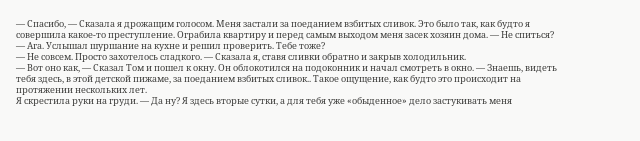— Спасибо, — Сказала я дрожащим голосом. Меня застали за поеданием взбитых сливок. Это было так, как будто я совершила какое-то преступление. Ограбила квартиру и перед самым выходом меня засек хозяин дома. — Не спиться?
— Ага. Услышал шуршание на кухне и решил проверить. Тебе тоже?
— Не совсем. Просто захотелось сладкого. — Сказала я, ставя сливки обратно и закрыв холодильник.
— Вот оно как, — Сказал Том и пошел к окну. Он облокотился на подоконник и начал смотреть в окно. — Знаешь, видеть тебя здесь, в этой детской пижаме, за поеданием взбитых сливок.. Такое ощущение, как будто это происходит на протяжении нескольких лет.
Я скрестила руки на груди. — Да ну? Я здесь вторые сутки, а для тебя уже «обыденное» дело застукивать меня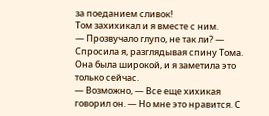за поеданием сливок!
Том захихикал и я вместе с ним.
— Прозвучало глупо, не так ли? — Спросила я, разглядывая спину Тома. Она была широкой, и я заметила это только сейчас.
— Возможно, — Все еще хихикая говорил он. — Но мне это нравится. С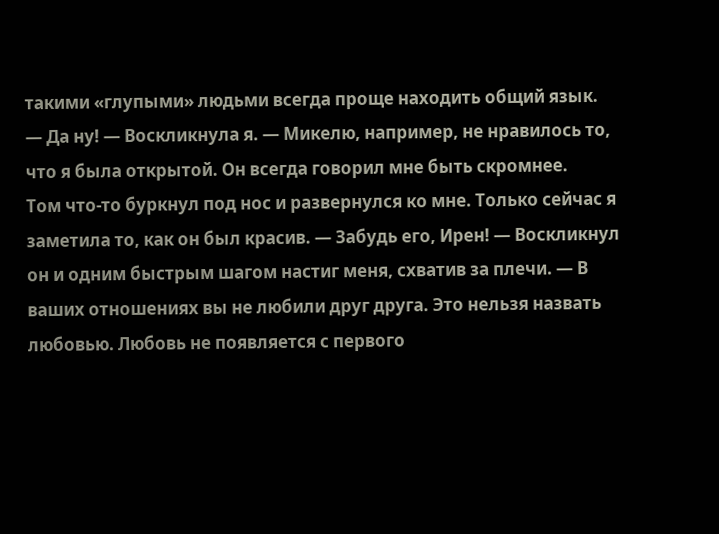такими «глупыми» людьми всегда проще находить общий язык.
— Да ну! — Воскликнула я. — Микелю, например, не нравилось то, что я была открытой. Он всегда говорил мне быть скромнее.
Том что-то буркнул под нос и развернулся ко мне. Только сейчас я заметила то, как он был красив. — Забудь его, Ирен! — Воскликнул он и одним быстрым шагом настиг меня, схватив за плечи. — В ваших отношениях вы не любили друг друга. Это нельзя назвать любовью. Любовь не появляется с первого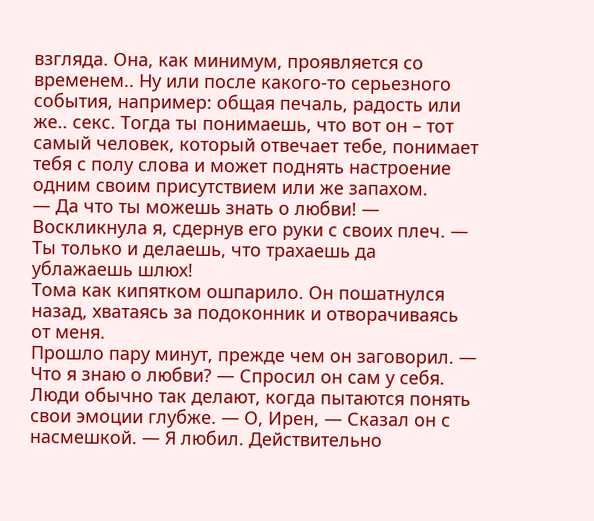взгляда. Она, как минимум, проявляется со временем.. Ну или после какого-то серьезного события, например: общая печаль, радость или же.. секс. Тогда ты понимаешь, что вот он – тот самый человек, который отвечает тебе, понимает тебя с полу слова и может поднять настроение одним своим присутствием или же запахом.
— Да что ты можешь знать о любви! — Воскликнула я, сдернув его руки с своих плеч. — Ты только и делаешь, что трахаешь да ублажаешь шлюх!
Тома как кипятком ошпарило. Он пошатнулся назад, хватаясь за подоконник и отворачиваясь от меня.
Прошло пару минут, прежде чем он заговорил. — Что я знаю о любви? — Спросил он сам у себя. Люди обычно так делают, когда пытаются понять свои эмоции глубже. — О, Ирен, — Сказал он с насмешкой. — Я любил. Действительно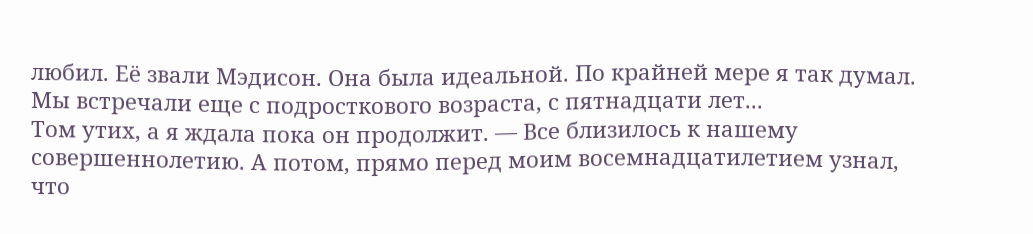любил. Её звали Мэдисон. Она была идеальной. По крайней мере я так думал. Мы встречали еще с подросткового возраста, с пятнадцати лет...
Том утих, а я ждала пока он продолжит. — Все близилось к нашему совершеннолетию. А потом, прямо перед моим восемнадцатилетием узнал, что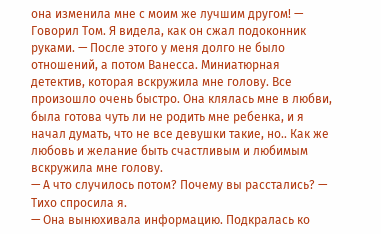она изменила мне с моим же лучшим другом! — Говорил Том. Я видела, как он сжал подоконник руками. — После этого у меня долго не было отношений, а потом Ванесса. Миниатюрная детектив, которая вскружила мне голову. Все произошло очень быстро. Она клялась мне в любви, была готова чуть ли не родить мне ребенка, и я начал думать, что не все девушки такие, но.. Как же любовь и желание быть счастливым и любимым вскружила мне голову.
— А что случилось потом? Почему вы расстались? — Тихо спросила я.
— Она вынюхивала информацию. Подкралась ко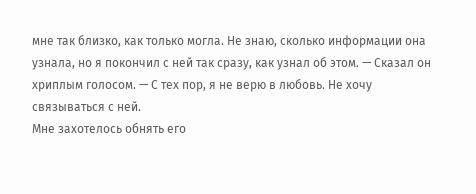мне так близко, как только могла. Не знаю, сколько информации она узнала, но я покончил с ней так сразу, как узнал об этом. — Сказал он хриплым голосом. — С тех пор, я не верю в любовь. Не хочу связываться с ней.
Мне захотелось обнять его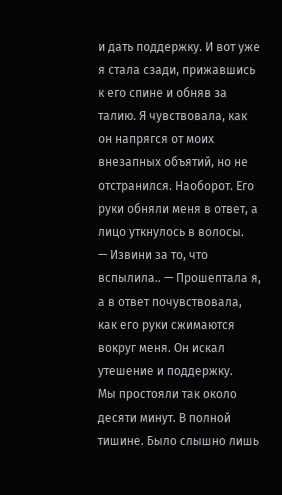и дать поддержку. И вот уже я стала сзади, прижавшись к его спине и обняв за талию. Я чувствовала, как он напрягся от моих внезапных объятий, но не отстранился. Наоборот. Его руки обняли меня в ответ, а лицо уткнулось в волосы.
— Извини за то, что вспылила.. — Прошептала я, а в ответ почувствовала, как его руки сжимаются вокруг меня. Он искал утешение и поддержку.
Мы простояли так около десяти минут. В полной тишине. Было слышно лишь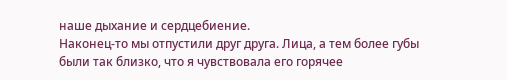наше дыхание и сердцебиение.
Наконец-то мы отпустили друг друга. Лица, а тем более губы были так близко, что я чувствовала его горячее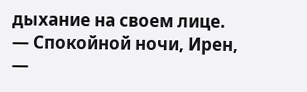дыхание на своем лице.
— Спокойной ночи, Ирен, —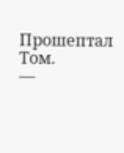Прошептал Том.
—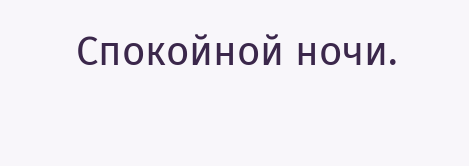Спокойной ночи.